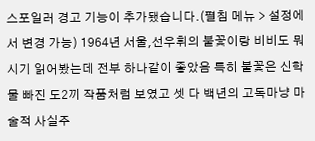스포일러 경고 기능이 추가됐습니다.(펼침 메뉴 > 설정에서 변경 가능) 1964년 서울,선우휘의 불꽃이랑 비비도 뭐시기 읽어봤는데 전부 하나같이 좋았음 특히 불꽃은 신학 물 빠진 도2끼 작품처럼 보였고 셋 다 백년의 고독마냥 마술적 사실주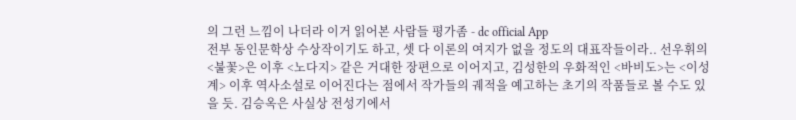의 그런 느낌이 나더라 이거 읽어본 사람들 평가좀 - dc official App
전부 동인문학상 수상작이기도 하고, 셋 다 이론의 여지가 없을 정도의 대표작들이라.. 선우휘의 <불꽃>은 이후 <노다지> 같은 거대한 장편으로 이어지고, 김성한의 우화적인 <바비도>는 <이성계> 이후 역사소설로 이어진다는 점에서 작가들의 궤적을 예고하는 초기의 작품들로 볼 수도 있을 듯. 김승옥은 사실상 전성기에서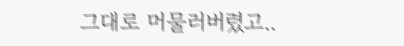그대로 머물러버렸고..